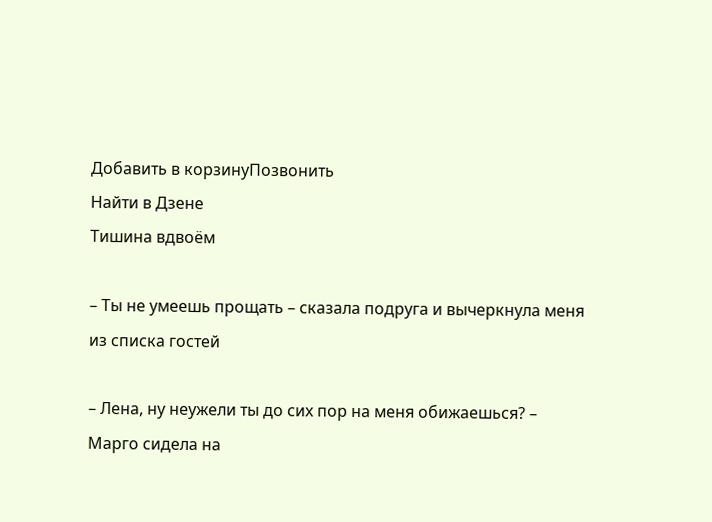Добавить в корзинуПозвонить
Найти в Дзене
Тишина вдвоём

– Ты не умеешь прощать – сказала подруга и вычеркнула меня из списка гостей

– Лена, ну неужели ты до сих пор на меня обижаешься? – Марго сидела на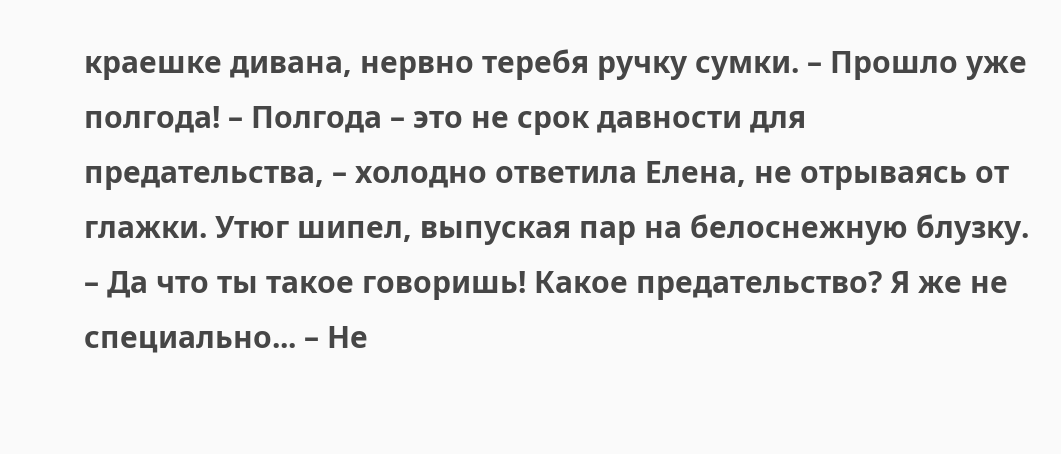краешке дивана, нервно теребя ручку сумки. – Прошло уже полгода! – Полгода – это не срок давности для предательства, – холодно ответила Елена, не отрываясь от глажки. Утюг шипел, выпуская пар на белоснежную блузку. – Да что ты такое говоришь! Какое предательство? Я же не специально... – Не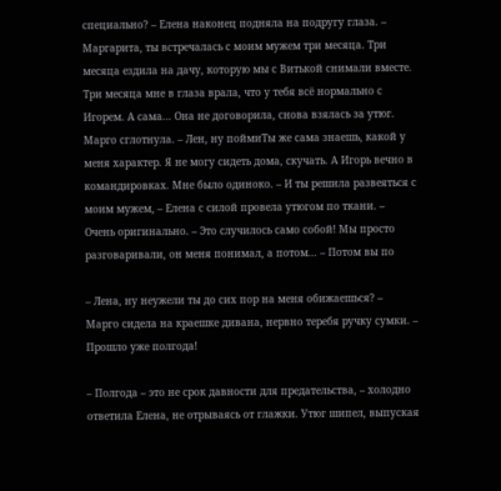специально? – Елена наконец подняла на подругу глаза. – Маргарита, ты встречалась с моим мужем три месяца. Три месяца ездила на дачу, которую мы с Витькой снимали вместе. Три месяца мне в глаза врала, что у тебя всё нормально с Игорем. А сама... Она не договорила, снова взялась за утюг. Марго сглотнула. – Лен, ну поймиТы же сама знаешь, какой у меня характер. Я не могу сидеть дома, скучать. А Игорь вечно в командировках. Мне было одиноко. – И ты решила развеяться с моим мужем, – Елена с силой провела утюгом по ткани. – Очень оригинально. – Это случилось само собой! Мы просто разговаривали, он меня понимал, а потом... – Потом вы по

– Лена, ну неужели ты до сих пор на меня обижаешься? – Марго сидела на краешке дивана, нервно теребя ручку сумки. – Прошло уже полгода!

– Полгода – это не срок давности для предательства, – холодно ответила Елена, не отрываясь от глажки. Утюг шипел, выпуская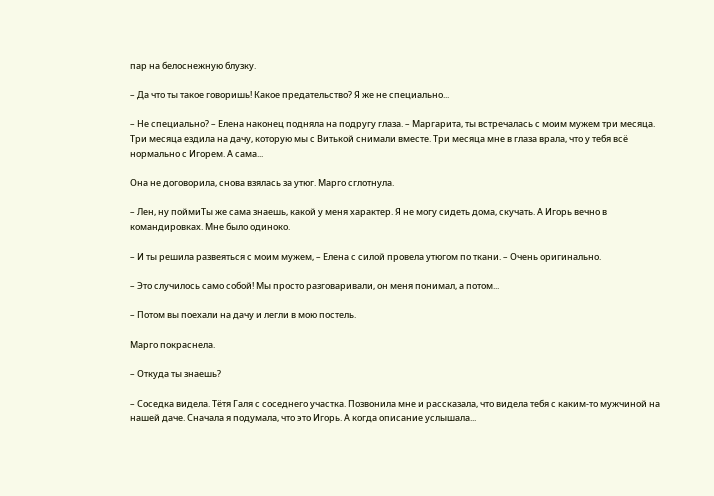пар на белоснежную блузку.

– Да что ты такое говоришь! Какое предательство? Я же не специально...

– Не специально? – Елена наконец подняла на подругу глаза. – Маргарита, ты встречалась с моим мужем три месяца. Три месяца ездила на дачу, которую мы с Витькой снимали вместе. Три месяца мне в глаза врала, что у тебя всё нормально с Игорем. А сама...

Она не договорила, снова взялась за утюг. Марго сглотнула.

– Лен, ну поймиТы же сама знаешь, какой у меня характер. Я не могу сидеть дома, скучать. А Игорь вечно в командировках. Мне было одиноко.

– И ты решила развеяться с моим мужем, – Елена с силой провела утюгом по ткани. – Очень оригинально.

– Это случилось само собой! Мы просто разговаривали, он меня понимал, а потом...

– Потом вы поехали на дачу и легли в мою постель.

Марго покраснела.

– Откуда ты знаешь?

– Соседка видела. Тётя Галя с соседнего участка. Позвонила мне и рассказала, что видела тебя с каким-то мужчиной на нашей даче. Сначала я подумала, что это Игорь. А когда описание услышала...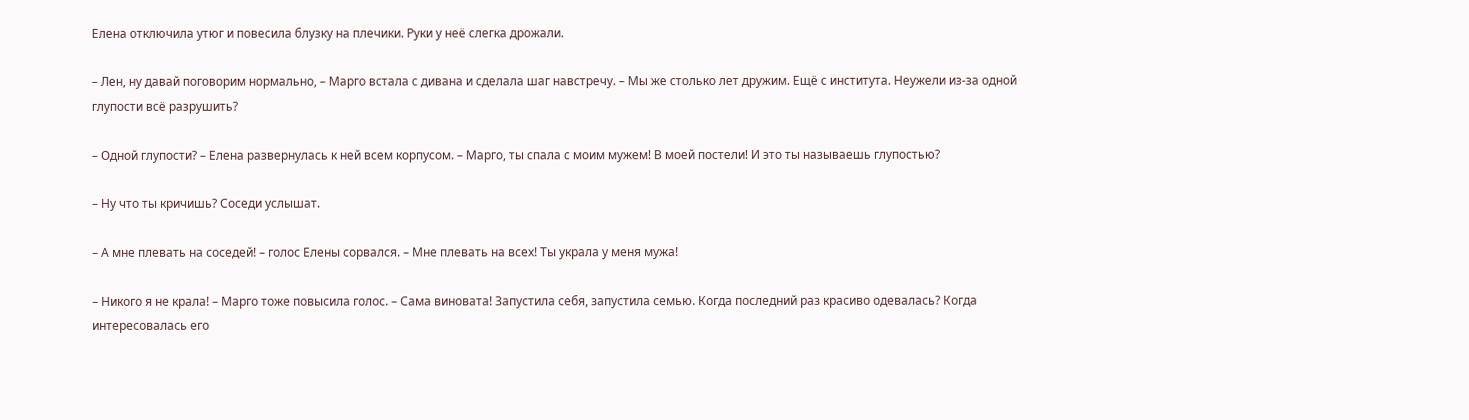Елена отключила утюг и повесила блузку на плечики. Руки у неё слегка дрожали.

– Лен, ну давай поговорим нормально, – Марго встала с дивана и сделала шаг навстречу. – Мы же столько лет дружим. Ещё с института. Неужели из-за одной глупости всё разрушить?

– Одной глупости? – Елена развернулась к ней всем корпусом. – Марго, ты спала с моим мужем! В моей постели! И это ты называешь глупостью?

– Ну что ты кричишь? Соседи услышат.

– А мне плевать на соседей! – голос Елены сорвался. – Мне плевать на всех! Ты украла у меня мужа!

– Никого я не крала! – Марго тоже повысила голос. – Сама виновата! Запустила себя, запустила семью. Когда последний раз красиво одевалась? Когда интересовалась его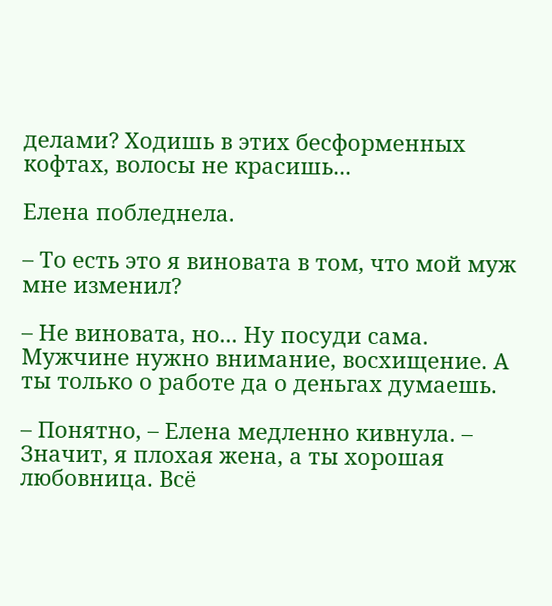делами? Ходишь в этих бесформенных кофтах, волосы не красишь...

Елена побледнела.

– То есть это я виновата в том, что мой муж мне изменил?

– Не виновата, но... Ну посуди сама. Мужчине нужно внимание, восхищение. А ты только о работе да о деньгах думаешь.

– Понятно, – Елена медленно кивнула. – Значит, я плохая жена, а ты хорошая любовница. Всё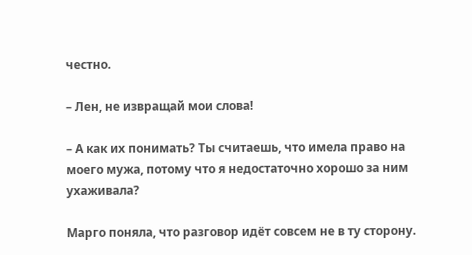честно.

– Лен, не извращай мои слова!

– А как их понимать? Ты считаешь, что имела право на моего мужа, потому что я недостаточно хорошо за ним ухаживала?

Марго поняла, что разговор идёт совсем не в ту сторону.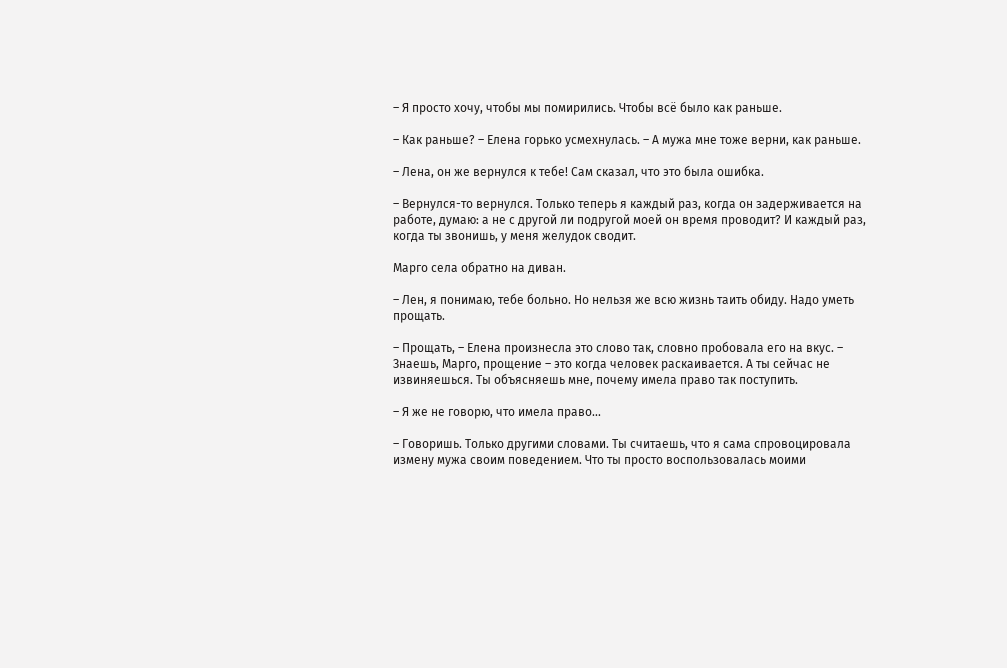– Я просто хочу, чтобы мы помирились. Чтобы всё было как раньше.

– Как раньше? – Елена горько усмехнулась. – А мужа мне тоже верни, как раньше.

– Лена, он же вернулся к тебе! Сам сказал, что это была ошибка.

– Вернулся-то вернулся. Только теперь я каждый раз, когда он задерживается на работе, думаю: а не с другой ли подругой моей он время проводит? И каждый раз, когда ты звонишь, у меня желудок сводит.

Марго села обратно на диван.

– Лен, я понимаю, тебе больно. Но нельзя же всю жизнь таить обиду. Надо уметь прощать.

– Прощать, – Елена произнесла это слово так, словно пробовала его на вкус. – Знаешь, Марго, прощение – это когда человек раскаивается. А ты сейчас не извиняешься. Ты объясняешь мне, почему имела право так поступить.

– Я же не говорю, что имела право...

– Говоришь. Только другими словами. Ты считаешь, что я сама спровоцировала измену мужа своим поведением. Что ты просто воспользовалась моими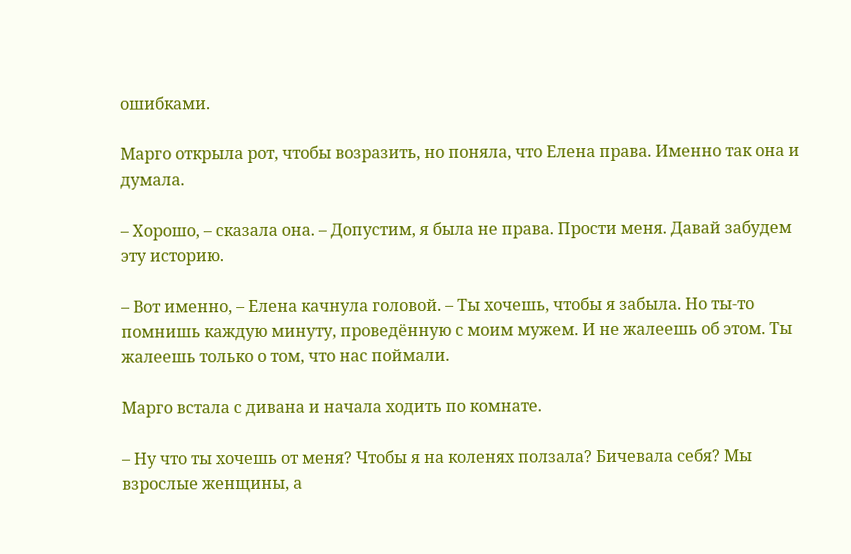ошибками.

Марго открыла рот, чтобы возразить, но поняла, что Елена права. Именно так она и думала.

– Хорошо, – сказала она. – Допустим, я была не права. Прости меня. Давай забудем эту историю.

– Вот именно, – Елена качнула головой. – Ты хочешь, чтобы я забыла. Но ты-то помнишь каждую минуту, проведённую с моим мужем. И не жалеешь об этом. Ты жалеешь только о том, что нас поймали.

Марго встала с дивана и начала ходить по комнате.

– Ну что ты хочешь от меня? Чтобы я на коленях ползала? Бичевала себя? Мы взрослые женщины, а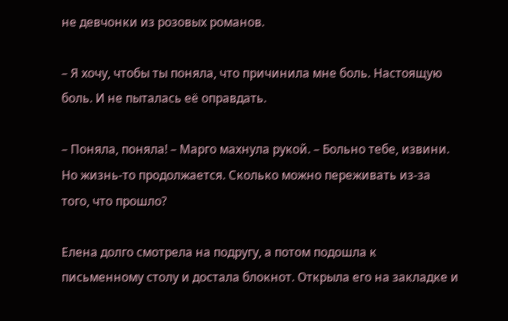не девчонки из розовых романов.

– Я хочу, чтобы ты поняла, что причинила мне боль. Настоящую боль. И не пыталась её оправдать.

– Поняла, поняла! – Марго махнула рукой. – Больно тебе, извини. Но жизнь-то продолжается. Сколько можно переживать из-за того, что прошло?

Елена долго смотрела на подругу, а потом подошла к письменному столу и достала блокнот. Открыла его на закладке и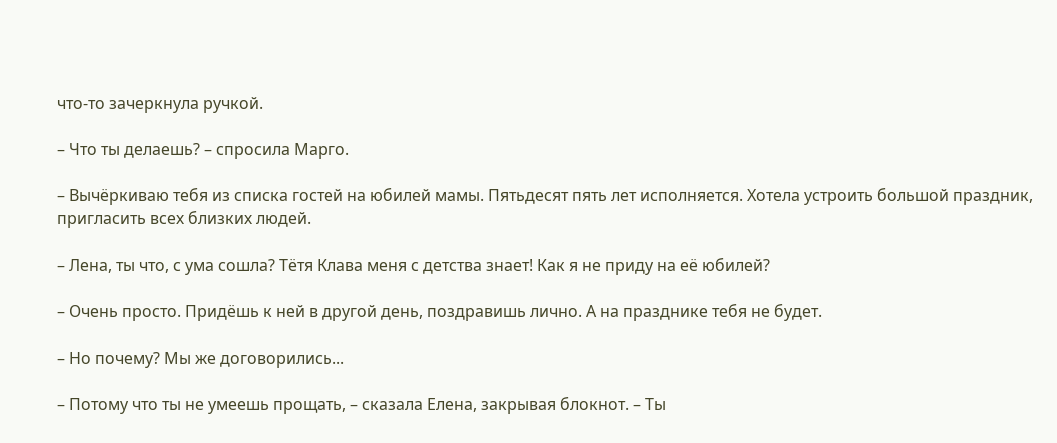что-то зачеркнула ручкой.

– Что ты делаешь? – спросила Марго.

– Вычёркиваю тебя из списка гостей на юбилей мамы. Пятьдесят пять лет исполняется. Хотела устроить большой праздник, пригласить всех близких людей.

– Лена, ты что, с ума сошла? Тётя Клава меня с детства знает! Как я не приду на её юбилей?

– Очень просто. Придёшь к ней в другой день, поздравишь лично. А на празднике тебя не будет.

– Но почему? Мы же договорились...

– Потому что ты не умеешь прощать, – сказала Елена, закрывая блокнот. – Ты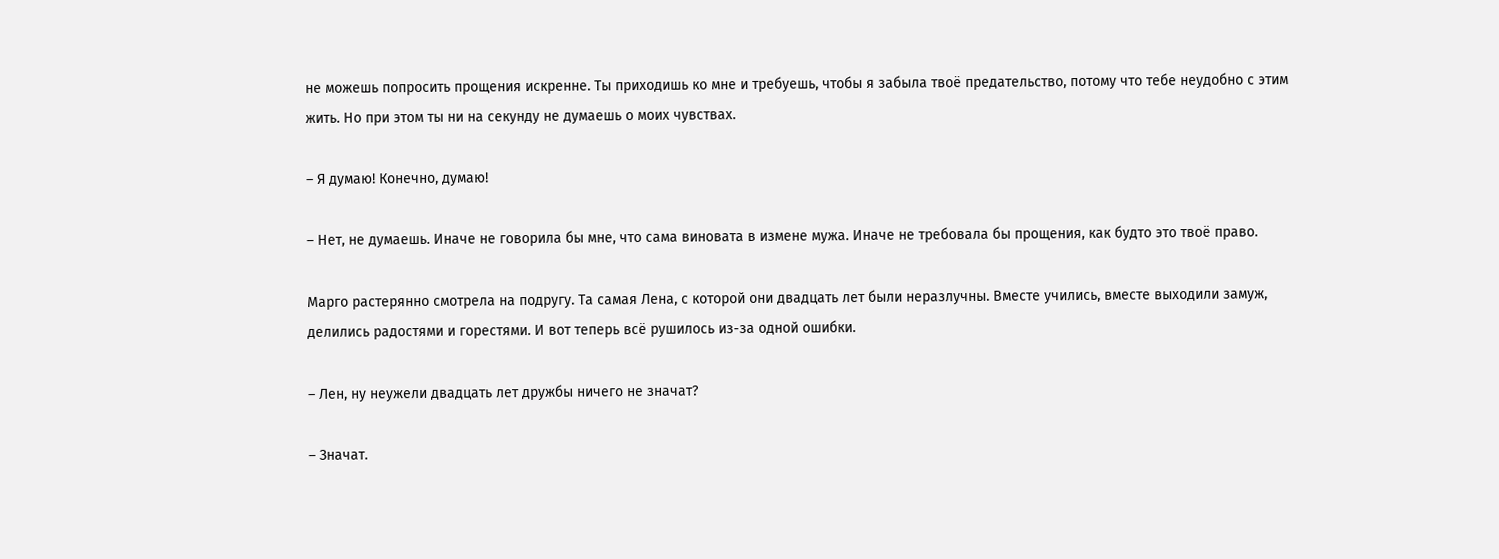не можешь попросить прощения искренне. Ты приходишь ко мне и требуешь, чтобы я забыла твоё предательство, потому что тебе неудобно с этим жить. Но при этом ты ни на секунду не думаешь о моих чувствах.

– Я думаю! Конечно, думаю!

– Нет, не думаешь. Иначе не говорила бы мне, что сама виновата в измене мужа. Иначе не требовала бы прощения, как будто это твоё право.

Марго растерянно смотрела на подругу. Та самая Лена, с которой они двадцать лет были неразлучны. Вместе учились, вместе выходили замуж, делились радостями и горестями. И вот теперь всё рушилось из-за одной ошибки.

– Лен, ну неужели двадцать лет дружбы ничего не значат?

– Значат.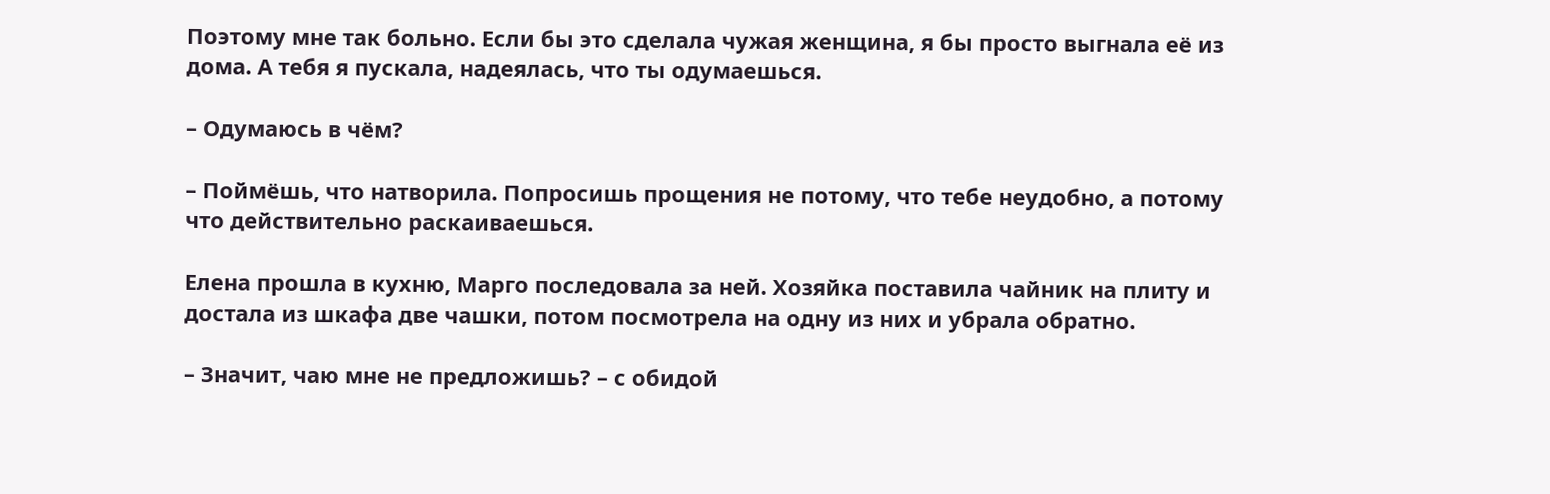Поэтому мне так больно. Если бы это сделала чужая женщина, я бы просто выгнала её из дома. А тебя я пускала, надеялась, что ты одумаешься.

– Одумаюсь в чём?

– Поймёшь, что натворила. Попросишь прощения не потому, что тебе неудобно, а потому что действительно раскаиваешься.

Елена прошла в кухню, Марго последовала за ней. Хозяйка поставила чайник на плиту и достала из шкафа две чашки, потом посмотрела на одну из них и убрала обратно.

– Значит, чаю мне не предложишь? – с обидой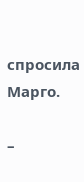спросила Марго.

–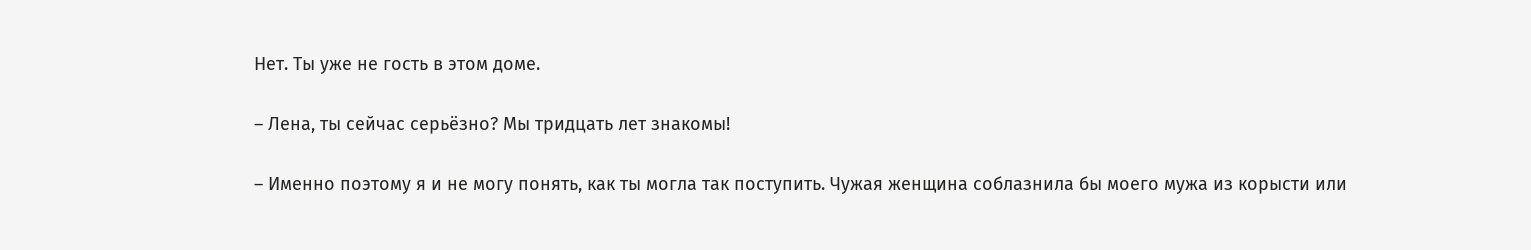Нет. Ты уже не гость в этом доме.

– Лена, ты сейчас серьёзно? Мы тридцать лет знакомы!

– Именно поэтому я и не могу понять, как ты могла так поступить. Чужая женщина соблазнила бы моего мужа из корысти или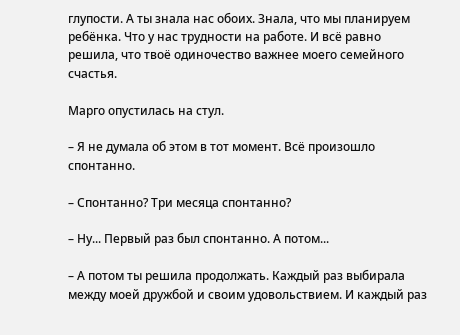глупости. А ты знала нас обоих. Знала, что мы планируем ребёнка. Что у нас трудности на работе. И всё равно решила, что твоё одиночество важнее моего семейного счастья.

Марго опустилась на стул.

– Я не думала об этом в тот момент. Всё произошло спонтанно.

– Спонтанно? Три месяца спонтанно?

– Ну... Первый раз был спонтанно. А потом...

– А потом ты решила продолжать. Каждый раз выбирала между моей дружбой и своим удовольствием. И каждый раз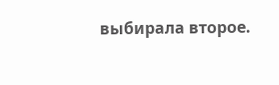выбирала второе.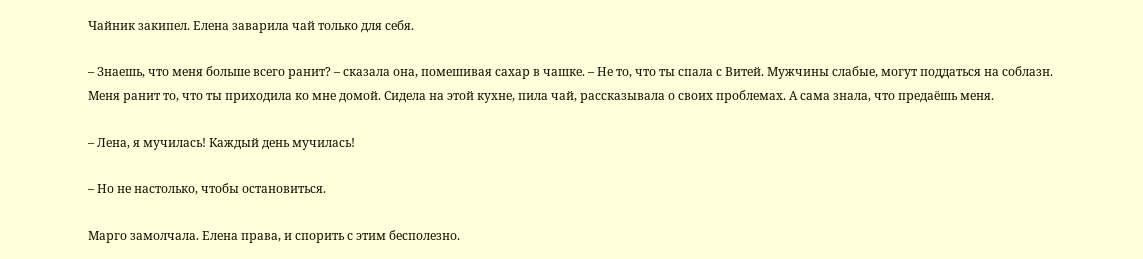Чайник закипел. Елена заварила чай только для себя.

– Знаешь, что меня больше всего ранит? – сказала она, помешивая сахар в чашке. – Не то, что ты спала с Витей. Мужчины слабые, могут поддаться на соблазн. Меня ранит то, что ты приходила ко мне домой. Сидела на этой кухне, пила чай, рассказывала о своих проблемах. А сама знала, что предаёшь меня.

– Лена, я мучилась! Каждый день мучилась!

– Но не настолько, чтобы остановиться.

Марго замолчала. Елена права, и спорить с этим бесполезно.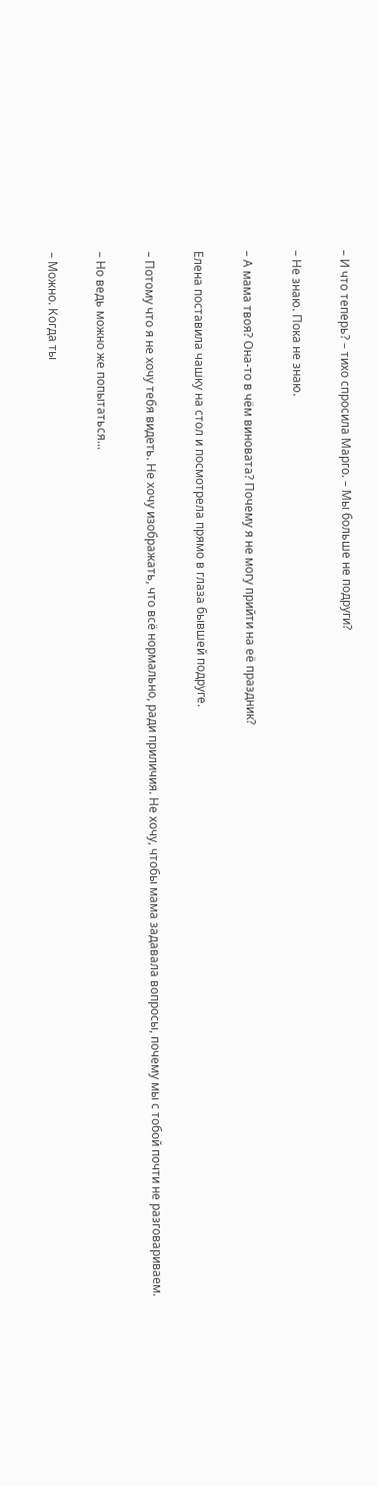– И что теперь? – тихо спросила Марго. – Мы больше не подруги?

– Не знаю. Пока не знаю.

– А мама твоя? Она-то в чём виновата? Почему я не могу прийти на её праздник?

Елена поставила чашку на стол и посмотрела прямо в глаза бывшей подруге.

– Потому что я не хочу тебя видеть. Не хочу изображать, что всё нормально, ради приличия. Не хочу, чтобы мама задавала вопросы, почему мы с тобой почти не разговариваем.

– Но ведь можно же попытаться...

– Можно. Когда ты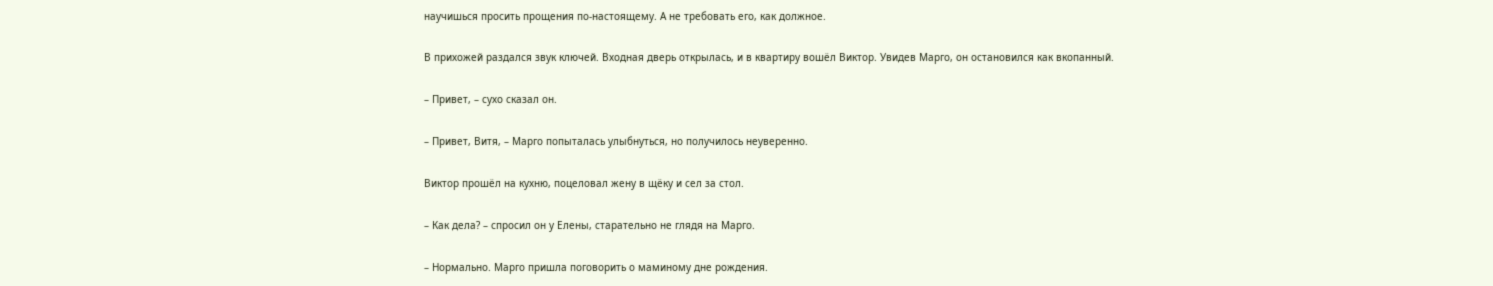научишься просить прощения по-настоящему. А не требовать его, как должное.

В прихожей раздался звук ключей. Входная дверь открылась, и в квартиру вошёл Виктор. Увидев Марго, он остановился как вкопанный.

– Привет, – сухо сказал он.

– Привет, Витя, – Марго попыталась улыбнуться, но получилось неуверенно.

Виктор прошёл на кухню, поцеловал жену в щёку и сел за стол.

– Как дела? – спросил он у Елены, старательно не глядя на Марго.

– Нормально. Марго пришла поговорить о маминому дне рождения.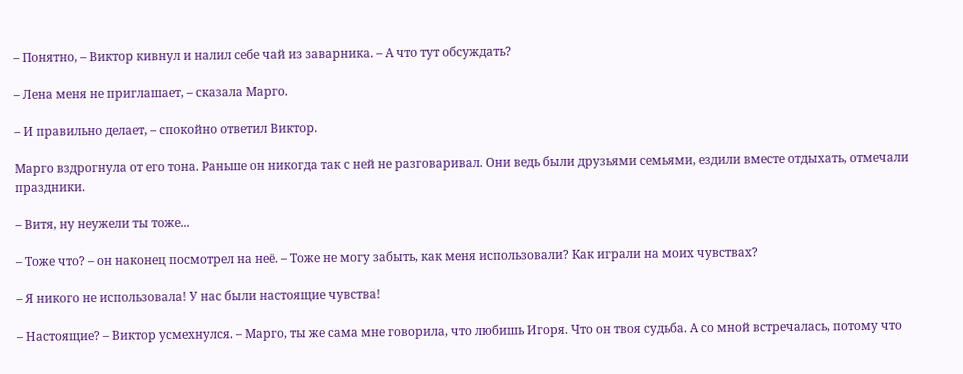– Понятно, – Виктор кивнул и налил себе чай из заварника. – А что тут обсуждать?

– Лена меня не приглашает, – сказала Марго.

– И правильно делает, – спокойно ответил Виктор.

Марго вздрогнула от его тона. Раньше он никогда так с ней не разговаривал. Они ведь были друзьями семьями, ездили вместе отдыхать, отмечали праздники.

– Витя, ну неужели ты тоже...

– Тоже что? – он наконец посмотрел на неё. – Тоже не могу забыть, как меня использовали? Как играли на моих чувствах?

– Я никого не использовала! У нас были настоящие чувства!

– Настоящие? – Виктор усмехнулся. – Марго, ты же сама мне говорила, что любишь Игоря. Что он твоя судьба. А со мной встречалась, потому что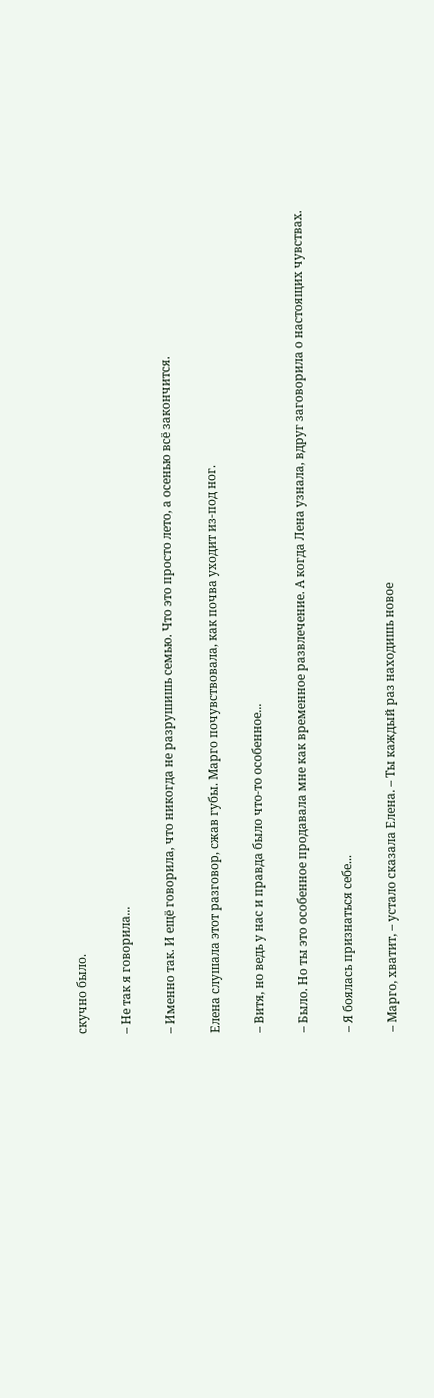скучно было.

– Не так я говорила...

– Именно так. И ещё говорила, что никогда не разрушишь семью. Что это просто лето, а осенью всё закончится.

Елена слушала этот разговор, сжав губы. Марго почувствовала, как почва уходит из-под ног.

– Витя, но ведь у нас и правда было что-то особенное...

– Было. Но ты это особенное продавала мне как временное развлечение. А когда Лена узнала, вдруг заговорила о настоящих чувствах.

– Я боялась признаться себе...

– Марго, хватит, – устало сказала Елена. – Ты каждый раз находишь новое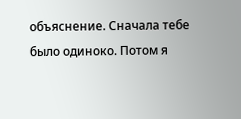объяснение. Сначала тебе было одиноко. Потом я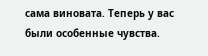сама виновата. Теперь у вас были особенные чувства.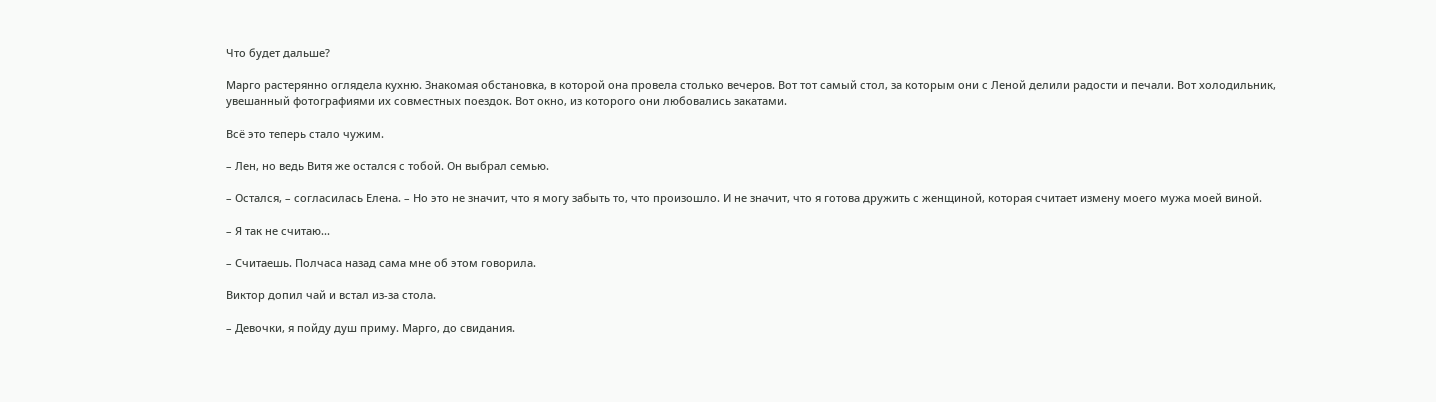Что будет дальше?

Марго растерянно оглядела кухню. Знакомая обстановка, в которой она провела столько вечеров. Вот тот самый стол, за которым они с Леной делили радости и печали. Вот холодильник, увешанный фотографиями их совместных поездок. Вот окно, из которого они любовались закатами.

Всё это теперь стало чужим.

– Лен, но ведь Витя же остался с тобой. Он выбрал семью.

– Остался, – согласилась Елена. – Но это не значит, что я могу забыть то, что произошло. И не значит, что я готова дружить с женщиной, которая считает измену моего мужа моей виной.

– Я так не считаю...

– Считаешь. Полчаса назад сама мне об этом говорила.

Виктор допил чай и встал из-за стола.

– Девочки, я пойду душ приму. Марго, до свидания.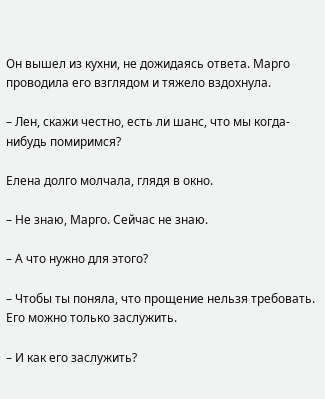Он вышел из кухни, не дожидаясь ответа. Марго проводила его взглядом и тяжело вздохнула.

– Лен, скажи честно, есть ли шанс, что мы когда-нибудь помиримся?

Елена долго молчала, глядя в окно.

– Не знаю, Марго. Сейчас не знаю.

– А что нужно для этого?

– Чтобы ты поняла, что прощение нельзя требовать. Его можно только заслужить.

– И как его заслужить?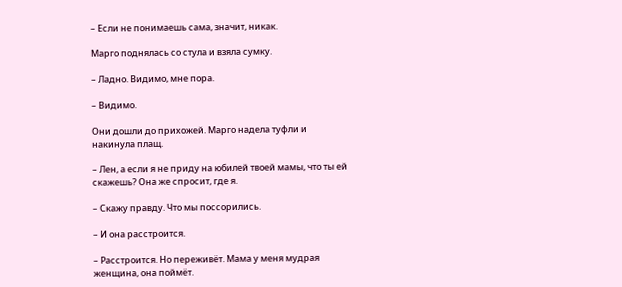– Если не понимаешь сама, значит, никак.

Марго поднялась со стула и взяла сумку.

– Ладно. Видимо, мне пора.

– Видимо.

Они дошли до прихожей. Марго надела туфли и накинула плащ.

– Лен, а если я не приду на юбилей твоей мамы, что ты ей скажешь? Она же спросит, где я.

– Скажу правду. Что мы поссорились.

– И она расстроится.

– Расстроится. Но переживёт. Мама у меня мудрая женщина, она поймёт.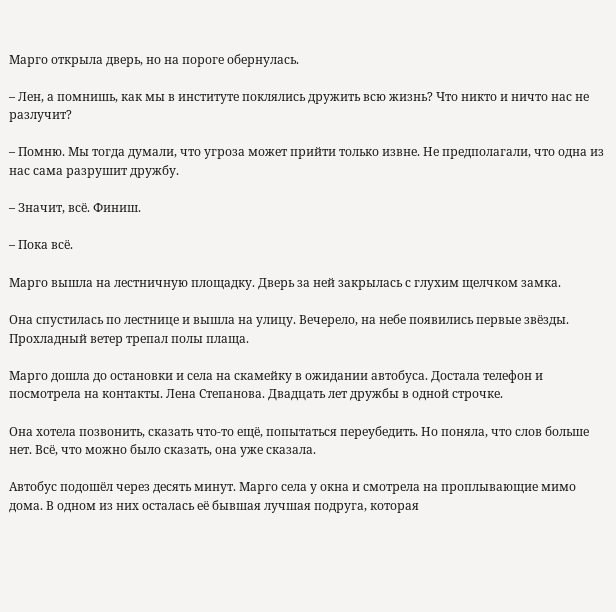Марго открыла дверь, но на пороге обернулась.

– Лен, а помнишь, как мы в институте поклялись дружить всю жизнь? Что никто и ничто нас не разлучит?

– Помню. Мы тогда думали, что угроза может прийти только извне. Не предполагали, что одна из нас сама разрушит дружбу.

– Значит, всё. Финиш.

– Пока всё.

Марго вышла на лестничную площадку. Дверь за ней закрылась с глухим щелчком замка.

Она спустилась по лестнице и вышла на улицу. Вечерело, на небе появились первые звёзды. Прохладный ветер трепал полы плаща.

Марго дошла до остановки и села на скамейку в ожидании автобуса. Достала телефон и посмотрела на контакты. Лена Степанова. Двадцать лет дружбы в одной строчке.

Она хотела позвонить, сказать что-то ещё, попытаться переубедить. Но поняла, что слов больше нет. Всё, что можно было сказать, она уже сказала.

Автобус подошёл через десять минут. Марго села у окна и смотрела на проплывающие мимо дома. В одном из них осталась её бывшая лучшая подруга, которая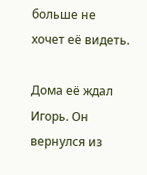больше не хочет её видеть.

Дома её ждал Игорь. Он вернулся из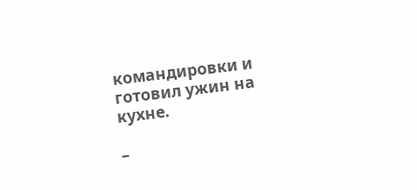командировки и готовил ужин на кухне.

–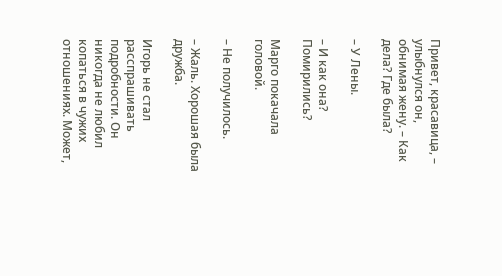Привет, красавица, – улыбнулся он, обнимая жену. – Как дела? Где была?

– У Лены.

– И как она? Помирились?

Марго покачала головой.

– Не получилось.

– Жаль. Хорошая была дружба.

Игорь не стал расспрашивать подробности. Он никогда не любил копаться в чужих отношениях. Может,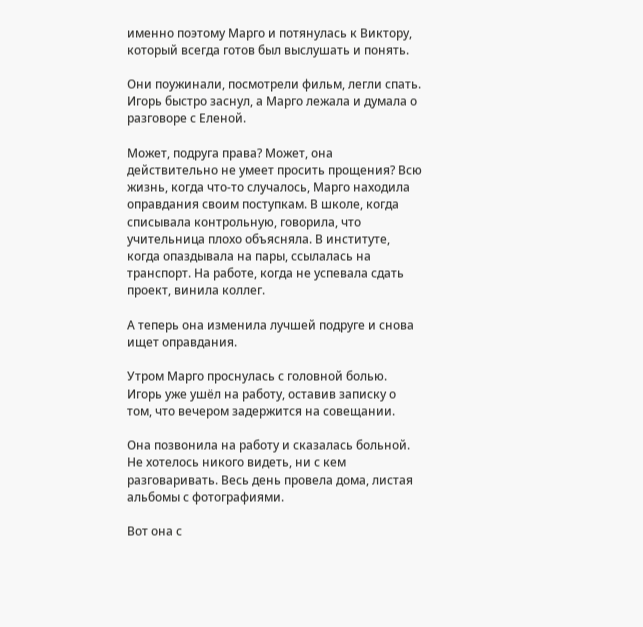именно поэтому Марго и потянулась к Виктору, который всегда готов был выслушать и понять.

Они поужинали, посмотрели фильм, легли спать. Игорь быстро заснул, а Марго лежала и думала о разговоре с Еленой.

Может, подруга права? Может, она действительно не умеет просить прощения? Всю жизнь, когда что-то случалось, Марго находила оправдания своим поступкам. В школе, когда списывала контрольную, говорила, что учительница плохо объясняла. В институте, когда опаздывала на пары, ссылалась на транспорт. На работе, когда не успевала сдать проект, винила коллег.

А теперь она изменила лучшей подруге и снова ищет оправдания.

Утром Марго проснулась с головной болью. Игорь уже ушёл на работу, оставив записку о том, что вечером задержится на совещании.

Она позвонила на работу и сказалась больной. Не хотелось никого видеть, ни с кем разговаривать. Весь день провела дома, листая альбомы с фотографиями.

Вот она с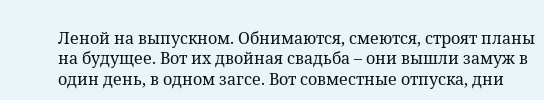Леной на выпускном. Обнимаются, смеются, строят планы на будущее. Вот их двойная свадьба – они вышли замуж в один день, в одном загсе. Вот совместные отпуска, дни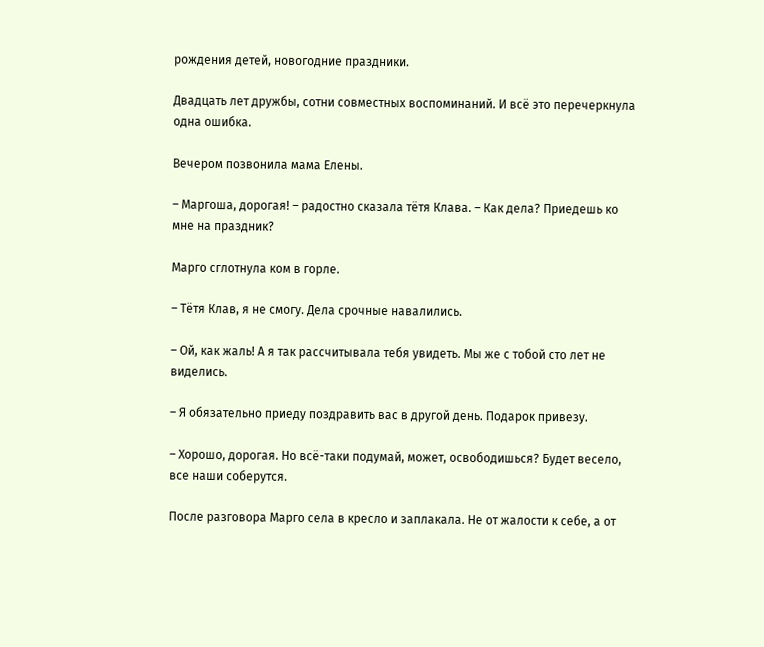рождения детей, новогодние праздники.

Двадцать лет дружбы, сотни совместных воспоминаний. И всё это перечеркнула одна ошибка.

Вечером позвонила мама Елены.

– Маргоша, дорогая! – радостно сказала тётя Клава. – Как дела? Приедешь ко мне на праздник?

Марго сглотнула ком в горле.

– Тётя Клав, я не смогу. Дела срочные навалились.

– Ой, как жаль! А я так рассчитывала тебя увидеть. Мы же с тобой сто лет не виделись.

– Я обязательно приеду поздравить вас в другой день. Подарок привезу.

– Хорошо, дорогая. Но всё-таки подумай, может, освободишься? Будет весело, все наши соберутся.

После разговора Марго села в кресло и заплакала. Не от жалости к себе, а от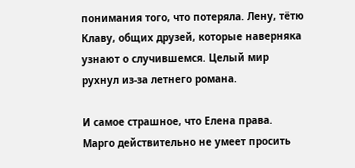понимания того, что потеряла. Лену, тётю Клаву, общих друзей, которые наверняка узнают о случившемся. Целый мир рухнул из-за летнего романа.

И самое страшное, что Елена права. Марго действительно не умеет просить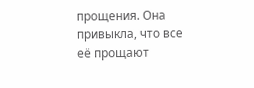прощения. Она привыкла, что все её прощают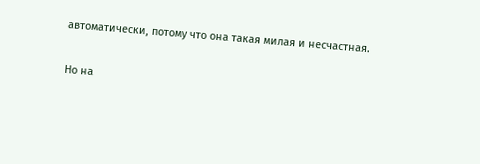автоматически, потому что она такая милая и несчастная.

Но на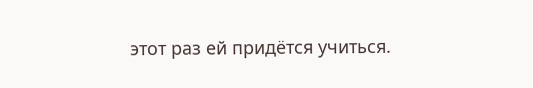этот раз ей придётся учиться.